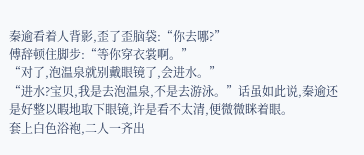秦逾看着人背影,歪了歪脑袋:“你去哪?”
傅辞顿住脚步:“等你穿衣裳啊。”
“对了,泡温泉就别戴眼镜了,会进水。”
“进水?宝贝,我是去泡温泉,不是去游泳。”话虽如此说,秦逾还是好整以暇地取下眼镜,许是看不太清,便微微眯着眼。
套上白色浴袍,二人一齐出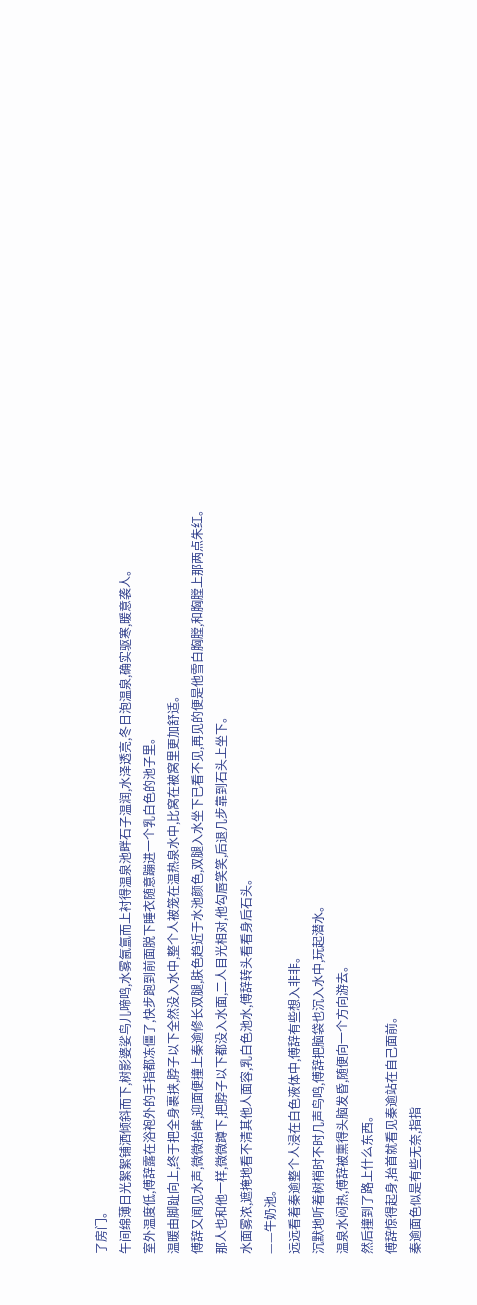了房门。
午间绵薄日光絮絮铺洒倾斜而下,树影婆娑鸟儿啼鸣,水雾氤氲而上衬得温泉池畔石子温润,水泽透亮,冬日泡温泉,确实驱寒,暖意袭人。
室外温度低,傅辞露在浴袍外的手指都冻僵了,快步跑到前面脱下睡衣随意蹦进一个乳白色的池子里。
温暖由脚趾向上,终于把全身裹挟,脖子以下全然没入水中,整个人被笼在温热泉水中,比窝在被窝里更加舒适。
傅辞又闻见水声,微微抬眸,迎面便撞上秦逾修长双腿,肤色趋近于水池颜色,双腿入水坐下已看不见,再见的便是他雪白胸膛,和胸膛上那两点朱红。
那人也和他一样,微微蹲下,把脖子以下都没入水面,二人目光相对,他勾唇笑笑,后退几步靠到石头上坐下。
水面雾浓,遮掩地看不清其他人面容,乳白色池水,傅辞转头看看身后石头。
——牛奶池。
远远看着秦逾整个人浸在白色液体中,傅辞有些想入非非。
沉默地听着树梢时不时几声鸟鸣,傅辞把脑袋也沉入水中,玩起潜水。
温泉水闷热,傅辞被熏得头脑发昏,随便向一个方向游去。
然后撞到了路上什么东西。
傅辞惊得起身,抬首就看见秦逾站在自己面前。
秦逾面色似是有些无奈,指指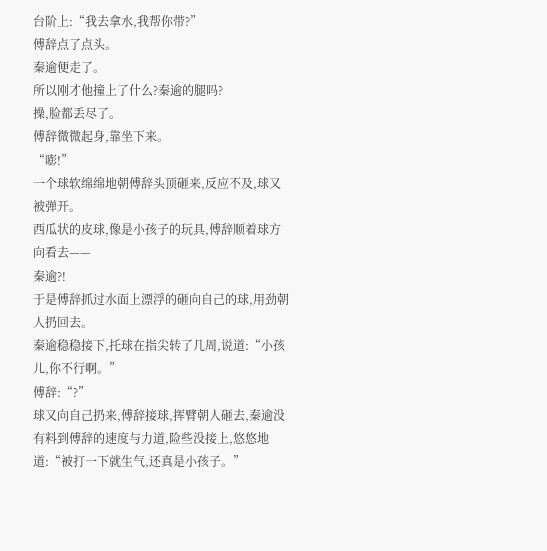台阶上:“我去拿水,我帮你带?”
傅辞点了点头。
秦逾便走了。
所以刚才他撞上了什么?秦逾的腿吗?
操,脸都丢尽了。
傅辞微微起身,靠坐下来。
“嘭!”
一个球软绵绵地朝傅辞头顶砸来,反应不及,球又被弹开。
西瓜状的皮球,像是小孩子的玩具,傅辞顺着球方向看去——
秦逾?!
于是傅辞抓过水面上漂浮的砸向自己的球,用劲朝人扔回去。
秦逾稳稳接下,托球在指尖转了几周,说道:“小孩儿,你不行啊。”
傅辞:“?”
球又向自己扔来,傅辞接球,挥臂朝人砸去,秦逾没有料到傅辞的速度与力道,险些没接上,悠悠地道:“被打一下就生气,还真是小孩子。”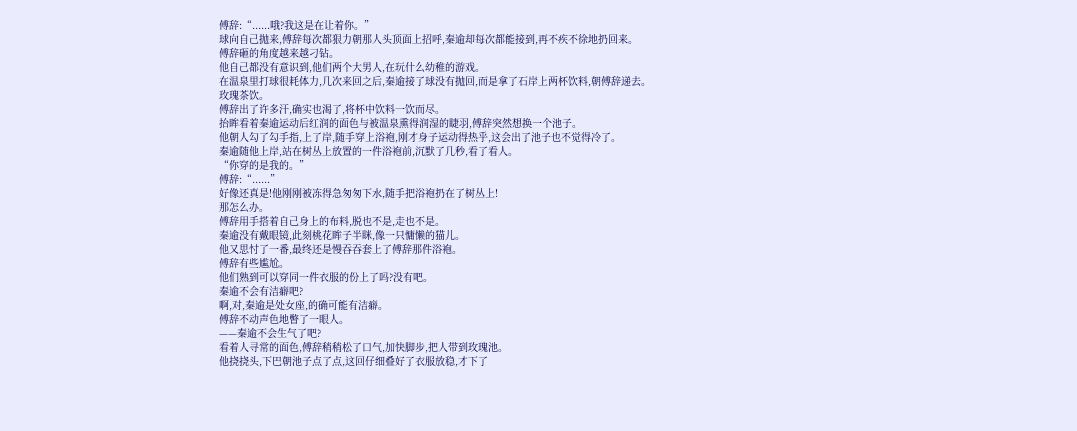傅辞:“......哦?我这是在让着你。”
球向自己抛来,傅辞每次都狠力朝那人头顶面上招呼,秦逾却每次都能接到,再不疾不徐地扔回来。
傅辞砸的角度越来越刁钻。
他自己都没有意识到,他们两个大男人,在玩什么幼稚的游戏。
在温泉里打球很耗体力,几次来回之后,秦逾接了球没有抛回,而是拿了石岸上两杯饮料,朝傅辞递去。
玫瑰茶饮。
傅辞出了许多汗,确实也渴了,将杯中饮料一饮而尽。
抬眸看着秦逾运动后红润的面色与被温泉熏得润湿的睫羽,傅辞突然想换一个池子。
他朝人勾了勾手指,上了岸,随手穿上浴袍,刚才身子运动得热乎,这会出了池子也不觉得冷了。
秦逾随他上岸,站在树丛上放置的一件浴袍前,沉默了几秒,看了看人。
“你穿的是我的。”
傅辞:“......”
好像还真是!他刚刚被冻得急匆匆下水,随手把浴袍扔在了树丛上!
那怎么办。
傅辞用手搭着自己身上的布料,脱也不是,走也不是。
秦逾没有戴眼镜,此刻桃花眸子半眯,像一只慵懒的猫儿。
他又思忖了一番,最终还是慢吞吞套上了傅辞那件浴袍。
傅辞有些尴尬。
他们熟到可以穿同一件衣服的份上了吗?没有吧。
秦逾不会有洁癖吧?
啊,对,秦逾是处女座,的确可能有洁癖。
傅辞不动声色地瞥了一眼人。
——秦逾不会生气了吧?
看着人寻常的面色,傅辞稍稍松了口气,加快脚步,把人带到玫瑰池。
他挠挠头,下巴朝池子点了点,这回仔细叠好了衣服放稳,才下了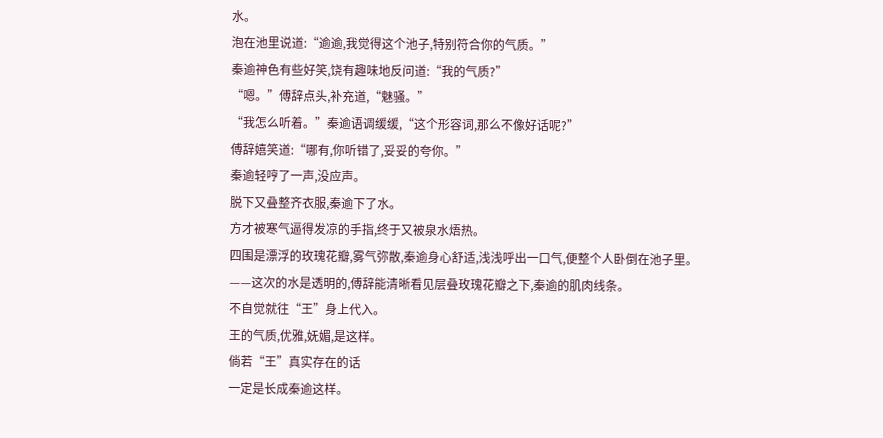水。
泡在池里说道:“逾逾,我觉得这个池子,特别符合你的气质。”
秦逾神色有些好笑,饶有趣味地反问道:“我的气质?”
“嗯。”傅辞点头,补充道,“魅骚。”
“我怎么听着。”秦逾语调缓缓,“这个形容词,那么不像好话呢?”
傅辞嬉笑道:“哪有,你听错了,妥妥的夸你。”
秦逾轻哼了一声,没应声。
脱下又叠整齐衣服,秦逾下了水。
方才被寒气逼得发凉的手指,终于又被泉水焐热。
四围是漂浮的玫瑰花瓣,雾气弥散,秦逾身心舒适,浅浅呼出一口气,便整个人卧倒在池子里。
——这次的水是透明的,傅辞能清晰看见层叠玫瑰花瓣之下,秦逾的肌肉线条。
不自觉就往“王”身上代入。
王的气质,优雅,妩媚,是这样。
倘若“王”真实存在的话
一定是长成秦逾这样。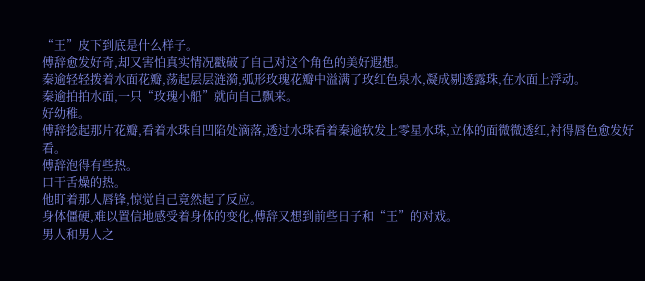“王”皮下到底是什么样子。
傅辞愈发好奇,却又害怕真实情况戳破了自己对这个角色的美好遐想。
秦逾轻轻拨着水面花瓣,荡起层层涟漪,弧形玫瑰花瓣中溢满了玫红色泉水,凝成剔透露珠,在水面上浮动。
秦逾拍拍水面,一只“玫瑰小船”就向自己飘来。
好幼稚。
傅辞捻起那片花瓣,看着水珠自凹陷处滴落,透过水珠看着秦逾软发上零星水珠,立体的面微微透红,衬得唇色愈发好看。
傅辞泡得有些热。
口干舌燥的热。
他盯着那人唇锋,惊觉自己竟然起了反应。
身体僵硬,难以置信地感受着身体的变化,傅辞又想到前些日子和“王”的对戏。
男人和男人之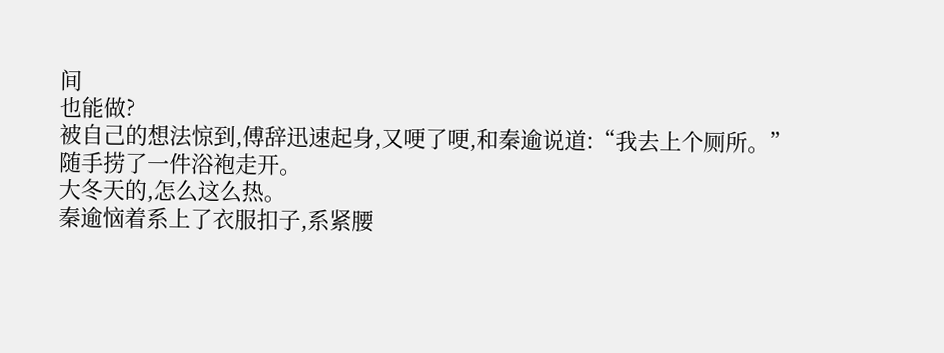间
也能做?
被自己的想法惊到,傅辞迅速起身,又哽了哽,和秦逾说道:“我去上个厕所。”
随手捞了一件浴袍走开。
大冬天的,怎么这么热。
秦逾恼着系上了衣服扣子,系紧腰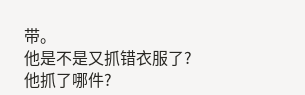带。
他是不是又抓错衣服了?
他抓了哪件?